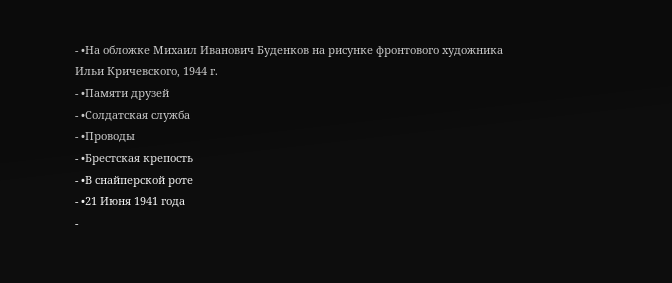- •На обложке Михаил Иванович Буденков на рисунке фронтового художника Ильи Кричевского, 1944 г.
- •Памяти друзей
- •Солдатская служба
- •Проводы
- •Брестская крепость
- •В снайперской роте
- •21 Июня 1941 года
-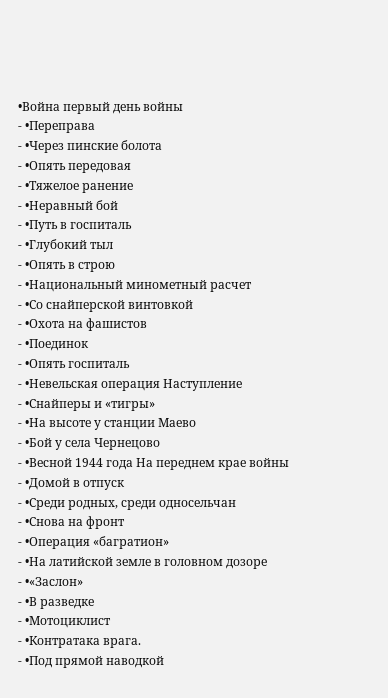•Война первый день войны
- •Переправа
- •Через пинские болота
- •Опять передовая
- •Тяжелое ранение
- •Неравный бой
- •Путь в госпиталь
- •Глубокий тыл
- •Опять в строю
- •Национальный минометный расчет
- •Со снайперской винтовкой
- •Охота на фашистов
- •Поединок
- •Опять госпиталь
- •Невельская операция Наступление
- •Снайперы и «тигры»
- •На высоте у станции Маево
- •Бой у села Чернецово
- •Весной 1944 года На переднем крае войны
- •Домой в отпуск
- •Среди родных, среди односельчан
- •Снова на фронт
- •Операция «багратион»
- •На латийской земле в головном дозоре
- •«Заслон»
- •В разведке
- •Мотоциклист
- •Контратака врага.
- •Под прямой наводкой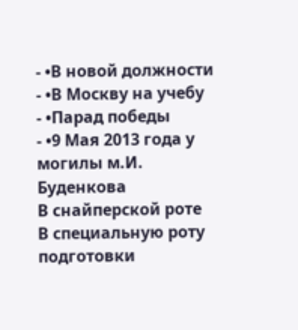- •В новой должности
- •В Москву на учебу
- •Парад победы
- •9 Мая 2013 года у могилы м.И. Буденкова
В снайперской роте
В специальную роту подготовки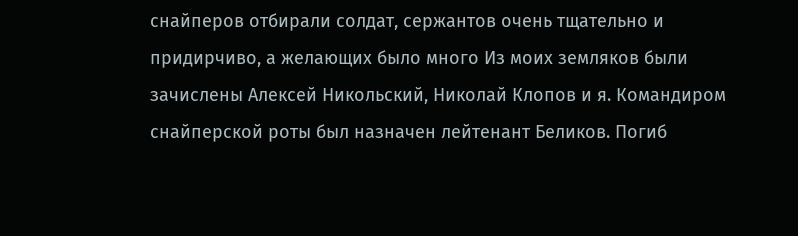снайперов отбирали солдат, сержантов очень тщательно и придирчиво, а желающих было много Из моих земляков были зачислены Алексей Никольский, Николай Клопов и я. Командиром снайперской роты был назначен лейтенант Беликов. Погиб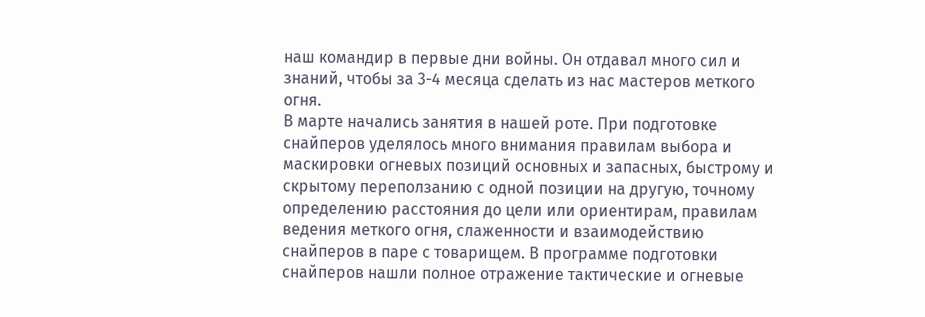наш командир в первые дни войны. Он отдавал много сил и знаний, чтобы за 3-4 месяца сделать из нас мастеров меткого огня.
В марте начались занятия в нашей роте. При подготовке снайперов уделялось много внимания правилам выбора и маскировки огневых позиций основных и запасных, быстрому и скрытому переползанию с одной позиции на другую, точному определению расстояния до цели или ориентирам, правилам ведения меткого огня, слаженности и взаимодействию снайперов в паре с товарищем. В программе подготовки снайперов нашли полное отражение тактические и огневые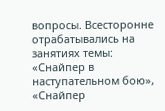вопросы. Всесторонне отрабатывались на занятиях темы: «Снайпер в наступательном бою», «Снайпер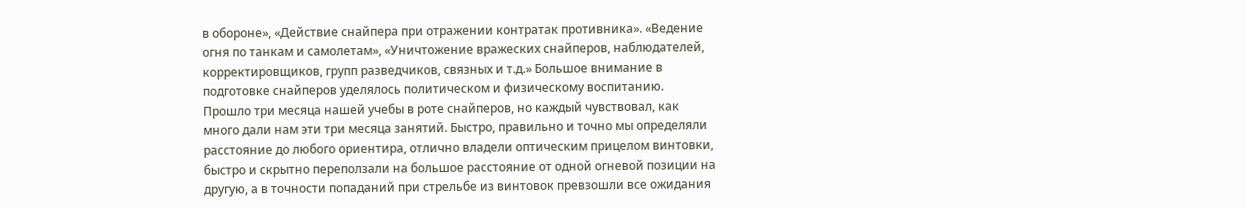в обороне», «Действие снайпера при отражении контратак противника». «Ведение огня по танкам и самолетам», «Уничтожение вражеских снайперов, наблюдателей, корректировщиков, групп разведчиков, связных и т.д.» Большое внимание в подготовке снайперов уделялось политическом и физическому воспитанию.
Прошло три месяца нашей учебы в роте снайперов, но каждый чувствовал, как много дали нам эти три месяца занятий. Быстро, правильно и точно мы определяли расстояние до любого ориентира, отлично владели оптическим прицелом винтовки, быстро и скрытно переползали на большое расстояние от одной огневой позиции на другую, а в точности попаданий при стрельбе из винтовок превзошли все ожидания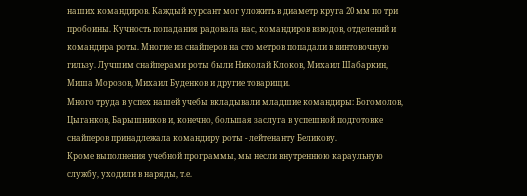наших командиров. Каждый курсант мог уложить в диаметр круга 20 мм по три пробоины. Кучность попадания радовала нас, командиров взводов, отделений и командира роты. Многие из снайперов на сто метров попадали в винтовочную гильзу. Лучшим снайперами роты были Николай Клоков, Михаил Шабаркин, Миша Морозов, Михаил Буденков и другие товарищи.
Много труда в успех нашей учебы вкладывали младшие командиры: Богомолов, Цыганков, Барышников и, конечно, большая заслуга в успешной подготовке снайперов принадлежала командиру роты - лейтенанту Беликову.
Кроме выполнения учебной программы, мы несли внутреннюю караульную службу, уходили в наряды, т.е.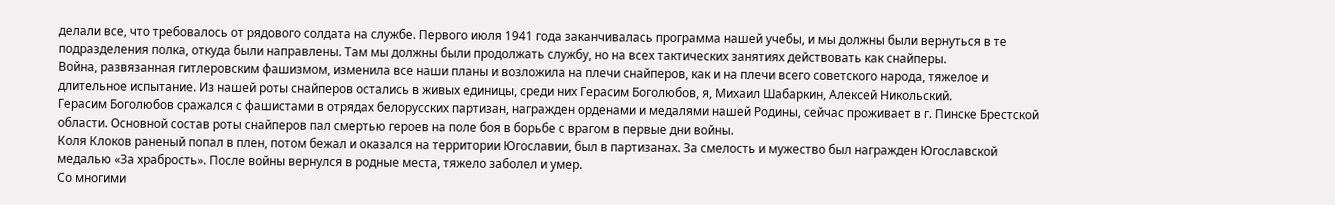делали все, что требовалось от рядового солдата на службе. Первого июля 1941 года заканчивалась программа нашей учебы, и мы должны были вернуться в те подразделения полка, откуда были направлены. Там мы должны были продолжать службу, но на всех тактических занятиях действовать как снайперы.
Война, развязанная гитлеровским фашизмом, изменила все наши планы и возложила на плечи снайперов, как и на плечи всего советского народа, тяжелое и длительное испытание. Из нашей роты снайперов остались в живых единицы, среди них Герасим Боголюбов, я, Михаил Шабаркин, Алексей Никольский.
Герасим Боголюбов сражался с фашистами в отрядах белорусских партизан, награжден орденами и медалями нашей Родины, сейчас проживает в г. Пинске Брестской области. Основной состав роты снайперов пал смертью героев на поле боя в борьбе с врагом в первые дни войны.
Коля Клоков раненый попал в плен, потом бежал и оказался на территории Югославии, был в партизанах. За смелость и мужество был награжден Югославской медалью «За храбрость». После войны вернулся в родные места, тяжело заболел и умер.
Со многими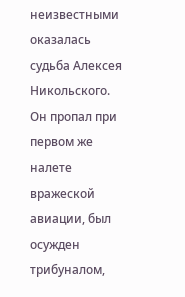неизвестными оказалась судьба Алексея Никольского. Он пропал при первом же налете вражеской авиации, был осужден трибуналом,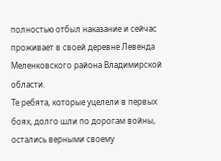полностью отбыл наказание и сейчас проживает в своей деревне Левенда Меленковского района Владимирской области.
Те ребята, которые уцелели в первых боях, долго шли по дорогам войны, остались верными своему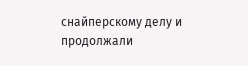снайперскому делу и продолжали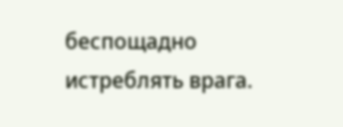беспощадно истреблять врага.